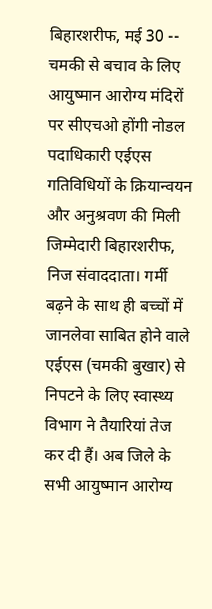बिहारशरीफ, मई 30 -- चमकी से बचाव के लिए आयुष्मान आरोग्य मंदिरों पर सीएचओ होंगी नोडल पदाधिकारी एईएस गतिविधियों के क्रियान्वयन और अनुश्रवण की मिली जिम्मेदारी बिहारशरीफ, निज संवाददाता। गर्मी बढ़ने के साथ ही बच्चों में जानलेवा साबित होने वाले एईएस (चमकी बुखार) से निपटने के लिए स्वास्थ्य विभाग ने तैयारियां तेज कर दी हैं। अब जिले के सभी आयुष्मान आरोग्य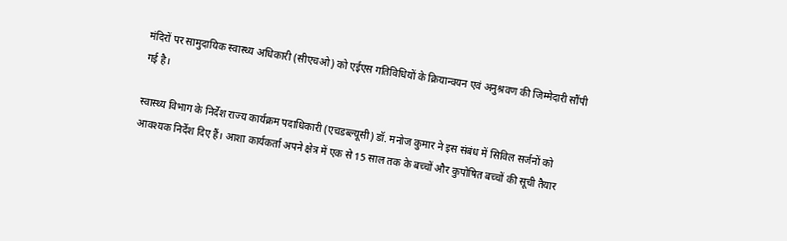मंदिरों पर सामुदायिक स्वास्थ्य अधिकारी (सीएचओ) को एईएस गतिविधियों के क्रियान्वयन एवं अनुश्रवण की जिम्मेदारी सौंपी गई है।

स्वास्थ्य विभाग के निर्देश राज्य कार्यक्रम पदाधिकारी (एचडब्ल्यूसी) डॉ. मनोज कुमार ने इस संबंध में सिविल सर्जनों को आवश्यक निर्देश दिए हैं। आशा कार्यकर्ता अपने क्षेत्र में एक से 15 साल तक के बच्चों और कुपोषित बच्चों की सूची तैयार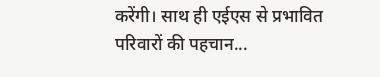करेंगी। साथ ही एईएस से प्रभावित परिवारों की पहचान...